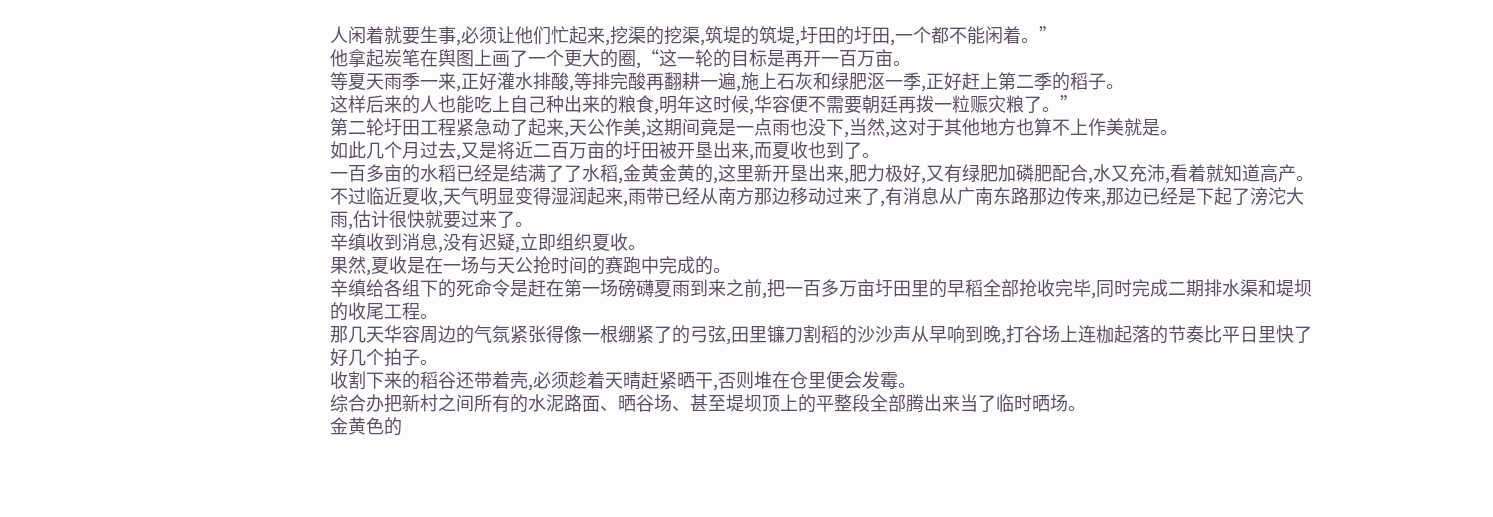人闲着就要生事,必须让他们忙起来,挖渠的挖渠,筑堤的筑堤,圩田的圩田,一个都不能闲着。”
他拿起炭笔在舆图上画了一个更大的圈,“这一轮的目标是再开一百万亩。
等夏天雨季一来,正好灌水排酸,等排完酸再翻耕一遍,施上石灰和绿肥沤一季,正好赶上第二季的稻子。
这样后来的人也能吃上自己种出来的粮食,明年这时候,华容便不需要朝廷再拨一粒赈灾粮了。”
第二轮圩田工程紧急动了起来,天公作美,这期间竟是一点雨也没下,当然,这对于其他地方也算不上作美就是。
如此几个月过去,又是将近二百万亩的圩田被开垦出来,而夏收也到了。
一百多亩的水稻已经是结满了了水稻,金黄金黄的,这里新开垦出来,肥力极好,又有绿肥加磷肥配合,水又充沛,看着就知道高产。
不过临近夏收,天气明显变得湿润起来,雨带已经从南方那边移动过来了,有消息从广南东路那边传来,那边已经是下起了滂沱大雨,估计很快就要过来了。
辛缜收到消息,没有迟疑,立即组织夏收。
果然,夏收是在一场与天公抢时间的赛跑中完成的。
辛缜给各组下的死命令是赶在第一场磅礴夏雨到来之前,把一百多万亩圩田里的早稻全部抢收完毕,同时完成二期排水渠和堤坝的收尾工程。
那几天华容周边的气氛紧张得像一根绷紧了的弓弦,田里镰刀割稻的沙沙声从早响到晚,打谷场上连枷起落的节奏比平日里快了好几个拍子。
收割下来的稻谷还带着壳,必须趁着天晴赶紧晒干,否则堆在仓里便会发霉。
综合办把新村之间所有的水泥路面、晒谷场、甚至堤坝顶上的平整段全部腾出来当了临时晒场。
金黄色的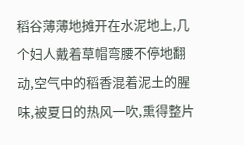稻谷薄薄地摊开在水泥地上,几个妇人戴着草帽弯腰不停地翻动,空气中的稻香混着泥土的腥味,被夏日的热风一吹,熏得整片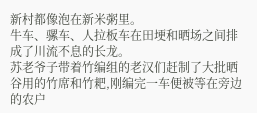新村都像泡在新米粥里。
牛车、骡车、人拉板车在田埂和晒场之间排成了川流不息的长龙。
苏老爷子带着竹编组的老汉们赶制了大批晒谷用的竹席和竹耙,刚编完一车便被等在旁边的农户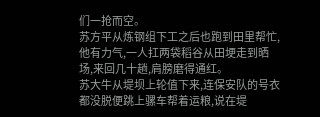们一抢而空。
苏方平从炼钢组下工之后也跑到田里帮忙,他有力气,一人扛两袋稻谷从田埂走到晒场,来回几十趟,肩膀磨得通红。
苏大牛从堤坝上轮值下来,连保安队的号衣都没脱便跳上骡车帮着运粮,说在堤